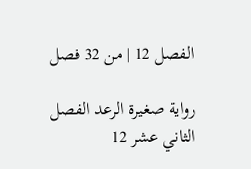الفصل 12 | من 32 فصل

رواية صغيرة الرعد الفصل الثاني عشر 12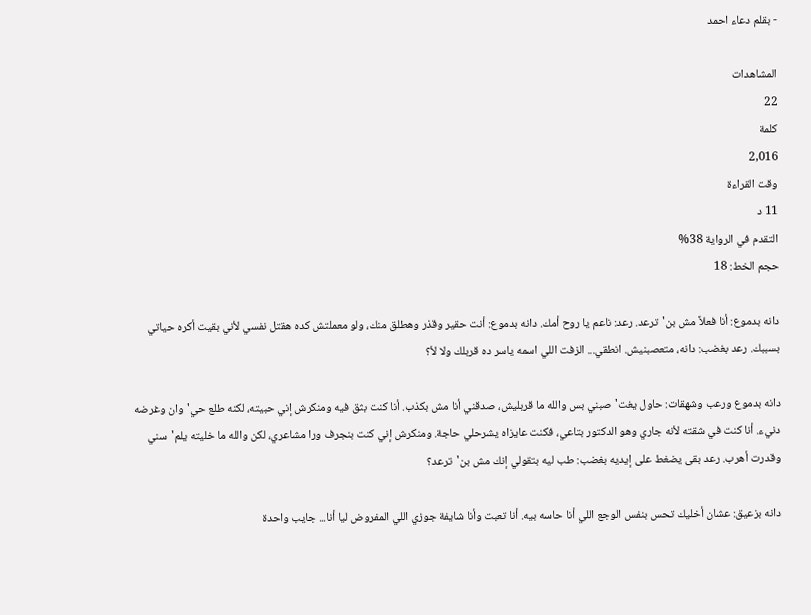- بقلم دعاء احمد

المشاهدات
22
كلمة
2,016
وقت القراءة
11 د
التقدم في الرواية 38%
حجم الخط: 18

دانه بدموع: أنا فعلاً مش بن'ترعد. رعد: ناعم يا روح أمك. دانه بدموع: أنت حقير وقذر وهطلق منك، ولو معملتش كده هقتل نفسي لأني بقيت أكره حياتي بسببك. رعد بغضب: دانه، متعصبنيش. انطقي... الزفت اللي اسمه ياسر ده قربلك ولا لأ؟

دانه بدموع ورعب وشهقات: حاول يغت'صبني بس والله ما قربليش، صدقني أنا مش بكذب. أنا كنت بثق فيه ومنكرش إني حبيته، لكنه طلع حي'وان وغرضه دنيء. أنا كنت في شقته لأنه جاري وهو الدكتور بتاعي، فكنت عايزاه يشرحلي حاجة. ومنكرش إني كنت بنجرف ورا مشاعري، لكن والله ما خليته يلم'سني وقدرت أهرب. رعد بقى يضغط على إيديه بغضب: طب ليه بتقولي إنك مش بن'ترعد؟

دانه بزعيق: عشان أخليك تحس بنفس الوجع اللي أنا حاسه بيه. أنا تعبت وأنا شايفة جوزي اللي المفروض ليا أنا... جايب واحدة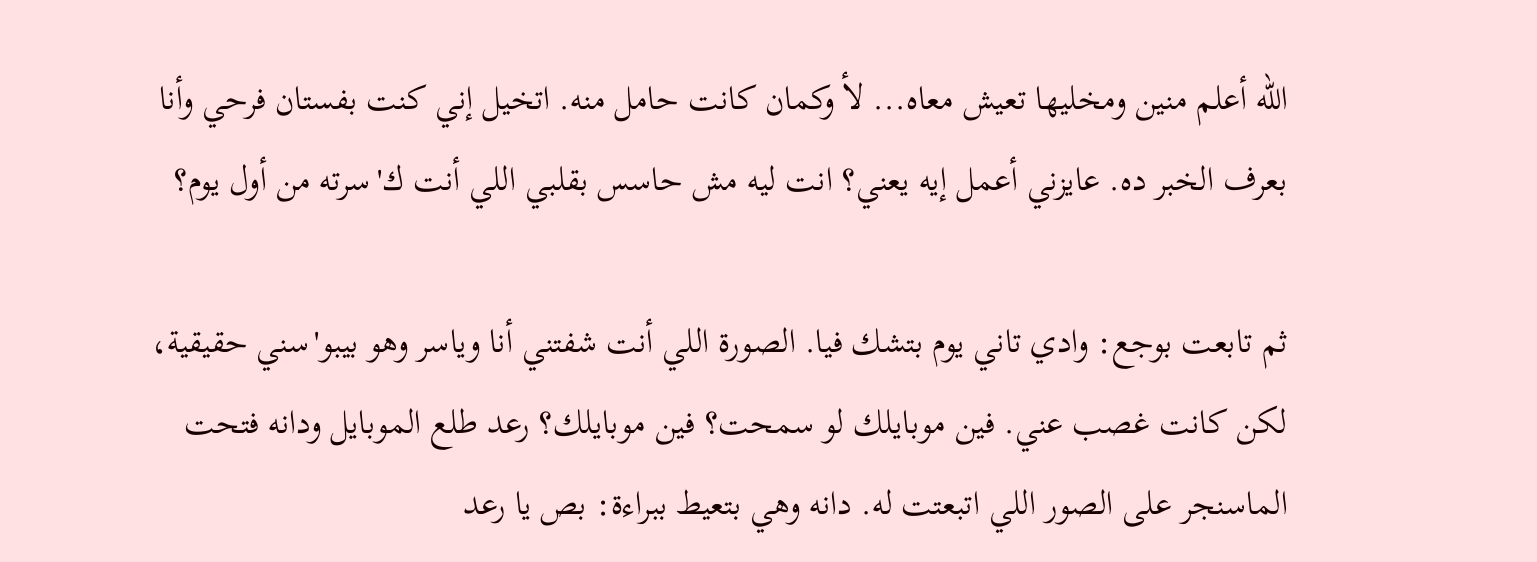الله أعلم منين ومخليها تعيش معاه... لأ وكمان كانت حامل منه. اتخيل إني كنت بفستان فرحي وأنا بعرف الخبر ده. عايزني أعمل إيه يعني؟ انت ليه مش حاسس بقلبي اللي أنت ك'سرته من أول يوم؟

ثم تابعت بوجع: وادي تاني يوم بتشك فيا. الصورة اللي أنت شفتني أنا وياسر وهو بيبو'سني حقيقية، لكن كانت غصب عني. فين موبايلك لو سمحت؟ فين موبايلك؟ رعد طلع الموبايل ودانه فتحت الماسنجر على الصور اللي اتبعتت له. دانه وهي بتعيط ببراءة: بص يا رعد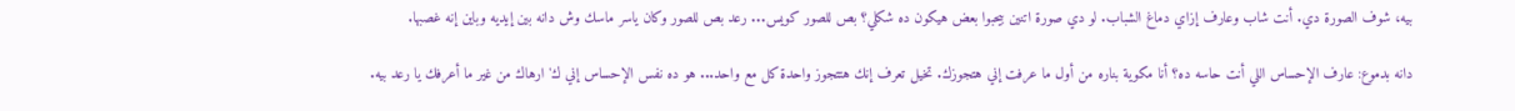بيه، شوف الصورة دي. أنت شاب وعارف إزاي دماغ الشباب. لو دي صورة اتنين بيحبوا بعض هيكون ده شكلي؟ بص للصور كويس... رعد بص للصور وكان ياسر ماسك وش دانه بين إيديه وباين إنه غصبها.

دانه بدموع: عارف الإحساس اللي أنت حاسه ده؟ أنا مكوية بناره من أول ما عرفت إني هتجوزك. تخيل تعرف إنك هتتجوز واحدة كل مع واحد... هو ده نفس الإحساس إني ك'ارهاك من غير ما أعرفك يا رعد بيه.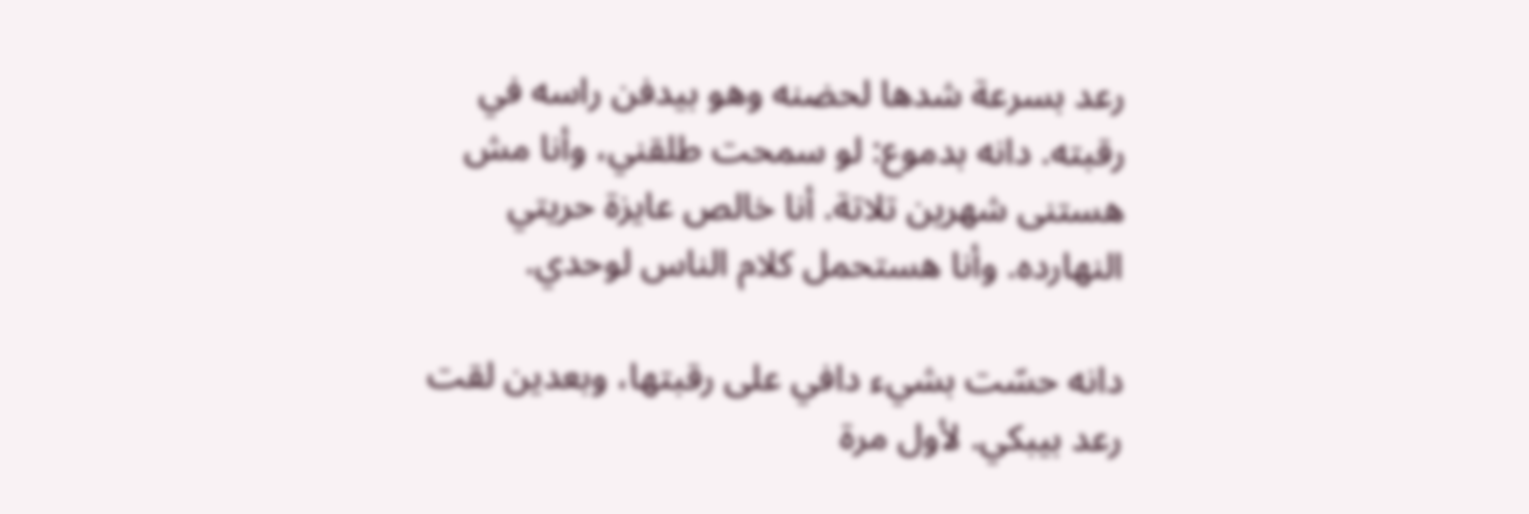رعد بسرعة شدها لحضنه وهو بيدفن راسه في رقبته. دانه بدموع: لو سمحت طلقني، وأنا مش هستنى شهرين تلاتة. أنا خالص عايزة حريتي النهارده. وأنا هستحمل كلام الناس لوحدي.

دانه حسّت بشيء دافي على رقبتها، وبعدين لقت رعد بيبكي. لأول مرة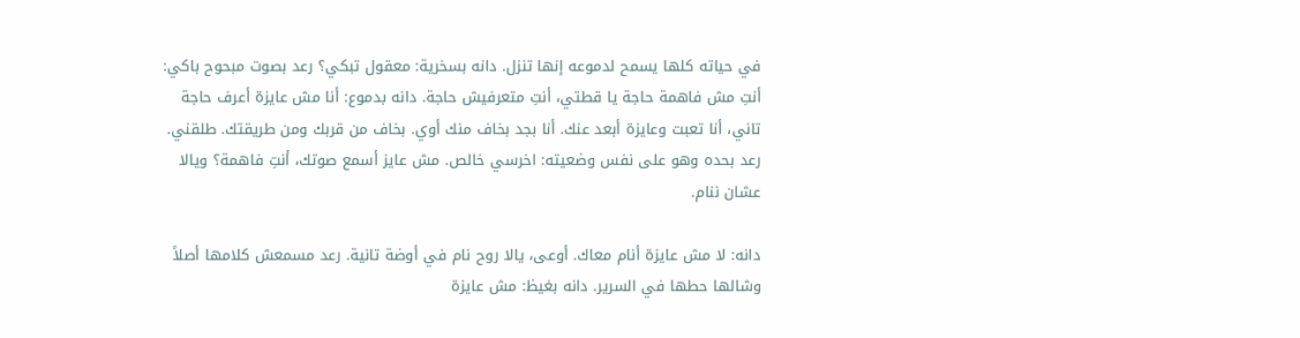في حياته كلها يسمح لدموعه إنها تنزل. دانه بسخرية: معقول تبكي؟ رعد بصوت مبحوح باكي: أنتِ مش فاهمة حاجة يا قطتي، أنتِ متعرفيش حاجة. دانه بدموع: أنا مش عايزة أعرف حاجة تاني، أنا تعبت وعايزة أبعد عنك. أنا بجد بخاف منك أوي. بخاف من قربك ومن طريقتك. طلقني. رعد بحده وهو على نفس وضعيته: اخرسي خالص. مش عايز أسمع صوتك، أنتِ فاهمة؟ ويالا عشان ننام.

دانه: لا مش عايزة أنام معاك. أوعى، يالا روح نام في أوضة تانية. رعد مسمعش كلامها أصلاً وشالها حطها في السرير. دانه بغيظ: مش عايزة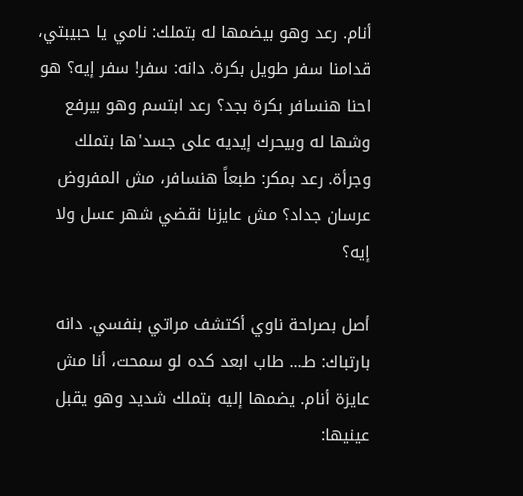أنام. رعد وهو بيضمها له بتملك: نامي يا حبيبتي، قدامنا سفر طويل بكرة. دانه: سفر! سفر إيه؟ هو احنا هنسافر بكرة بجد؟ رعد ابتسم وهو بيرفع وشها له وبيحرك إيديه على جسد'ها بتملك وجرأة. رعد بمكر: طبعاً هنسافر، مش المفروض عرسان جداد؟ مش عايزنا نقضي شهر عسل ولا إيه؟

أصل بصراحة ناوي أكتشف مراتي بنفسي. دانه بارتباك: طـ... طاب ابعد كده لو سمحت، أنا مش عايزة أنام. يضمها إليه بتملك شديد وهو يقبل عينيها: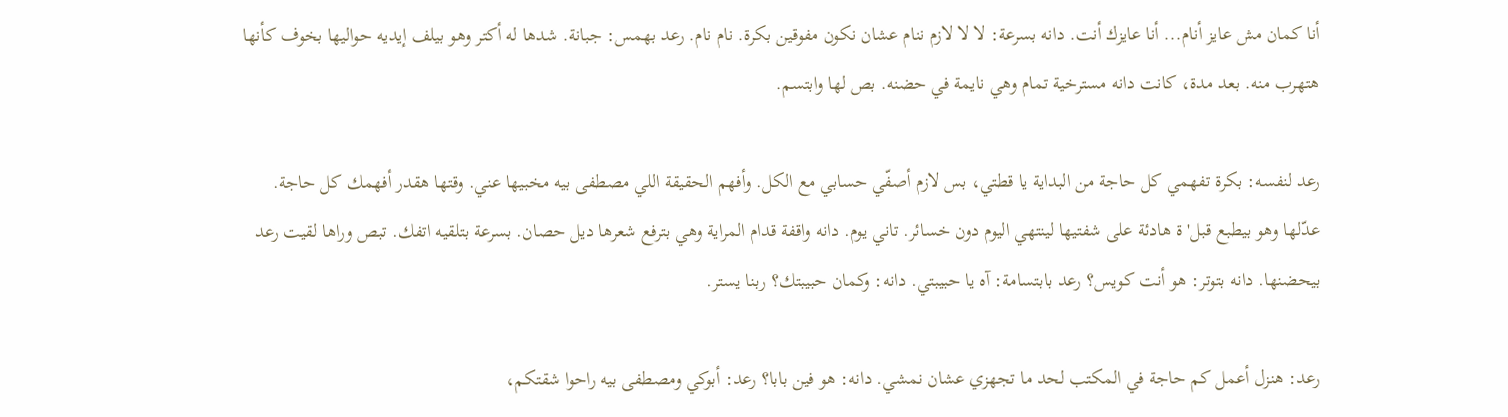أنا كمان مش عايز أنام... أنا عايزك أنت. دانه بسرعة: لا لا لازم ننام عشان نكون مفوقين بكرة. نام نام. رعد بهمس: جبانة. شدها له أكتر وهو بيلف إيديه حواليها بخوف كأنها هتهرب منه. بعد مدة، كانت دانه مسترخية تمام وهي نايمة في حضنه. بص لها وابتسم.

رعد لنفسه: بكرة تفهمي كل حاجة من البداية يا قطتي، بس لازم أصفّي حسابي مع الكل. وأفهم الحقيقة اللي مصطفى بيه مخبيها عني. وقتها هقدر أفهمك كل حاجة. عدّلها وهو بيطبع قبل'ة هادئة على شفتيها لينتهي اليوم دون خسائر. تاني يوم. دانه واقفة قدام المراية وهي بترفع شعرها ديل حصان. بسرعة بتلقيه اتفك. تبص وراها لقيت رعد بيحضنها. دانه بتوتر: هو أنت كويس؟ رعد بابتسامة: آه يا حبيبتي. دانه: وكمان حبيبتك؟ ربنا يستر.

رعد: هنزل أعمل كم حاجة في المكتب لحد ما تجهزي عشان نمشي. دانه: هو فين بابا؟ رعد: أبوكي ومصطفى بيه راحوا شقتكم،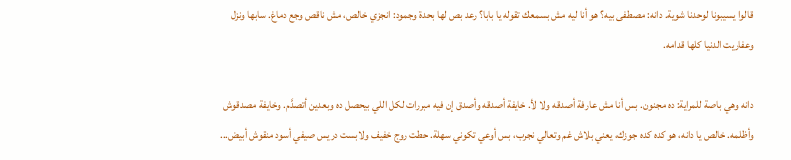قالوا يسيبونا لوحدنا شوية. دانه: مصطفى بيه؟ هو أنا ليه مش بسمعك تقوله يا بابا؟ رعد بص لها بحدة وجمود: انجزي خالص، مش ناقص وجع دماغ. سابها ونزل وعفاريت الدنيا كلها قدامه.

دانه وهي باصة للمراية: ده مجنون. بس أنا مش عارفة أصدقه ولا لأ. خايفة أصدقه وأصدق إن فيه مبررات لكل اللي بيحصل ده وبعدين أتصدَّم. وخايفة مصدقوش وأظلمه. خالص يا دانه، هو كده كده جوزك، يعني بلاش غم وتعالي نجرب، بس أوعي تكوني سهلة. حطت روج خفيف ولابست دريس صيفي أسود منقوش أبيض...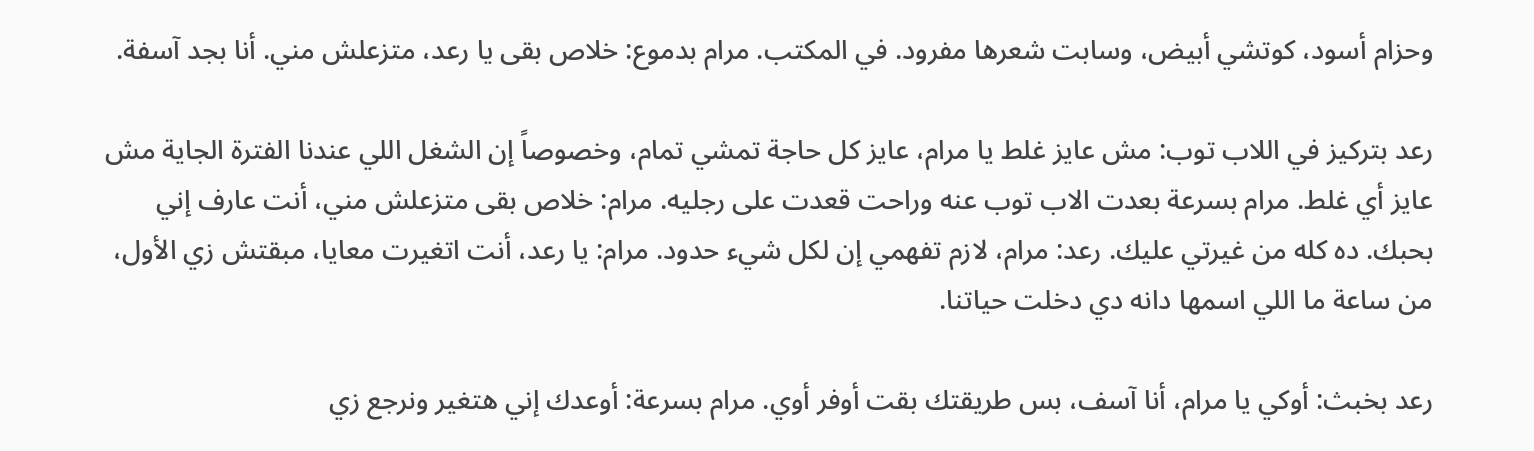وحزام أسود، كوتشي أبيض، وسابت شعرها مفرود. في المكتب. مرام بدموع: خلاص بقى يا رعد، متزعلش مني. أنا بجد آسفة.

رعد بتركيز في اللاب توب: مش عايز غلط يا مرام، عايز كل حاجة تمشي تمام، وخصوصاً إن الشغل اللي عندنا الفترة الجاية مش عايز أي غلط. مرام بسرعة بعدت الاب توب عنه وراحت قعدت على رجليه. مرام: خلاص بقى متزعلش مني، أنت عارف إني بحبك. ده كله من غيرتي عليك. رعد: مرام، لازم تفهمي إن لكل شيء حدود. مرام: يا رعد، أنت اتغيرت معايا، مبقتش زي الأول، من ساعة ما اللي اسمها دانه دي دخلت حياتنا.

رعد بخبث: أوكي يا مرام، أنا آسف، بس طريقتك بقت أوفر أوي. مرام بسرعة: أوعدك إني هتغير ونرجع زي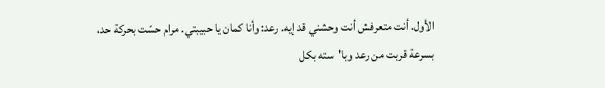الأول. أنت متعرفش أنت وحشني قد إيه. رعد: وأنا كمان يا حبيبتي. مرام حسّت بحركة حد، بسرعة قربت من رعد وبا'سته بكل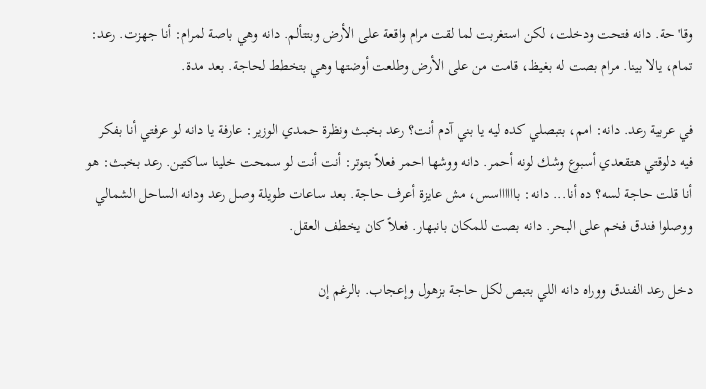وقا'حة. دانه فتحت ودخلت، لكن استغربت لما لقت مرام واقعة على الأرض وبتتألم. دانه وهي باصة لمرام: أنا جهزت. رعد: تمام، يالا بينا. مرام بصت له بغيظ، قامت من على الأرض وطلعت أوضتها وهي بتخطط لحاجة. بعد مدة.

في عربية رعد. دانه: امم، بتبصلي كده ليه يا بني آدم أنت؟ رعد بخبث ونظرة حمدي الوزير: عارفة يا دانه لو عرفتي أنا بفكر فيه دلوقتي هتقعدي أسبوع وشك لونه أحمر. دانه ووشها احمر فعلاً بتوتر: أنت أنت لو سمحت خلينا ساكتين. رعد بخبث: هو أنا قلت حاجة لسه؟ ده أنا... دانه: بااااااسس، مش عايزة أعرف حاجة. بعد ساعات طويلة وصل رعد ودانه الساحل الشمالي ووصلوا فندق فخم على البحر. دانه بصت للمكان بانبهار. فعلاً كان يخطف العقل.

دخل رعد الفندق ووراه دانه اللي بتبص لكل حاجة بزهول وإعجاب. بالرغم إن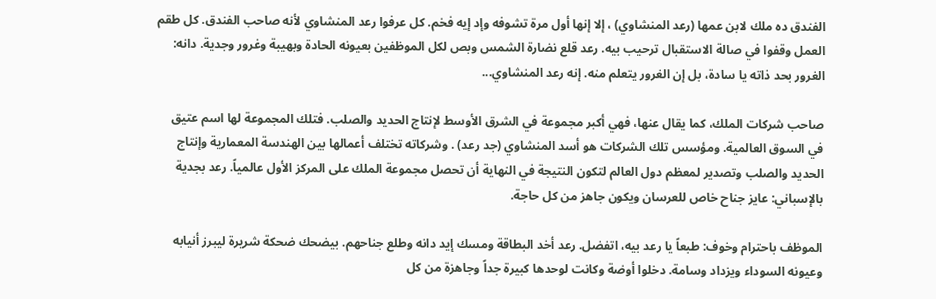الفندق ده ملك لابن عمها (رعد المنشاوي) ، إلا إنها أول مرة تشوفه وإد إيه فخم. كل عرفوا رعد المنشاوي لأنه صاحب الفندق. كل طقم العمل وقفوا في صالة الاستقبال ترحيب بيه. رعد قلع نضارة الشمس وبص لكل الموظفين بعيونه الحادة وبهيبة وغرور وجدية. دانه: الغرور بحد ذاته يا سادة، بل إن الغرور يتعلم منه. إنه رعد المنشاوي...

صاحب شركات الملك، كما يقال عنها، فهي أكبر مجموعة في الشرق الأوسط لإنتاج الحديد والصلب. فتلك المجموعة لها اسم عتيق في السوق العالمية. ومؤسس تلك الشركات هو أسد المنشاوي (جد رعد) . وشركاته تختلف أعمالها بين الهندسة المعمارية وإنتاج الحديد والصلب وتصدير لمعظم دول العالم لتكون النتيجة في النهاية أن تحصل مجموعة الملك على المركز الأول عالمياً. رعد بجدية بالإسباني: عايز جناح خاص للعرسان ويكون جاهز من كل حاجة.

الموظف باحترام وخوف: طبعاً يا رعد بيه، اتفضل. رعد أخد البطاقة ومسك إيد دانه وطلع جناحهم. بيضحك ضحكة شريرة ليبرز أنيابه وعيونه السوداء ويزداد وسامة. دخلوا أوضة وكانت لوحدها كبيرة جداً وجاهزة من كل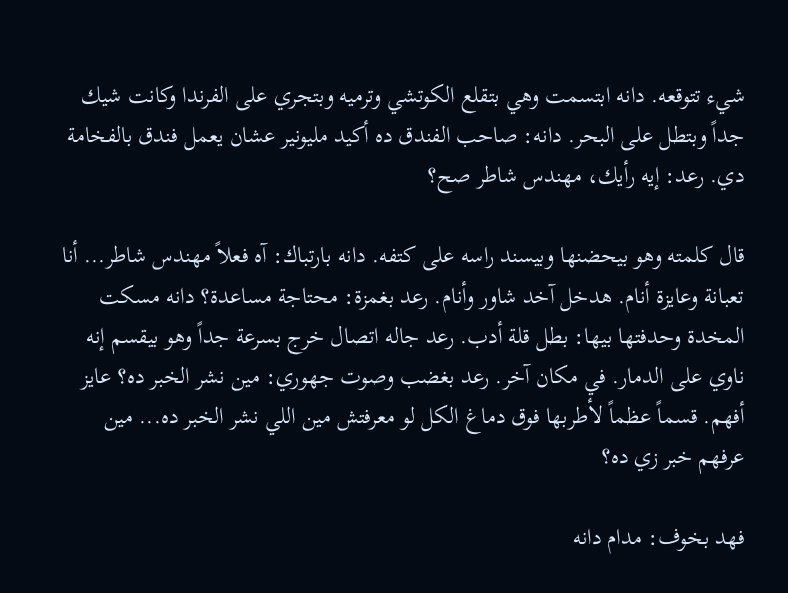شيء تتوقعه. دانه ابتسمت وهي بتقلع الكوتشي وترميه وبتجري على الفرندا وكانت شيك جداً وبتطل على البحر. دانه: صاحب الفندق ده أكيد مليونير عشان يعمل فندق بالفخامة دي. رعد: إيه رأيك، مهندس شاطر صح؟

قال كلمته وهو بيحضنها وبيسند راسه على كتفه. دانه بارتباك: آه فعلاً مهندس شاطر... أنا تعبانة وعايزة أنام. هدخل آخد شاور وأنام. رعد بغمزة: محتاجة مساعدة؟ دانه مسكت المخدة وحدفتها بيها: بطل قلة أدب. رعد جاله اتصال خرج بسرعة جداً وهو بيقسم إنه ناوي على الدمار. في مكان آخر. رعد بغضب وصوت جهوري: مين نشر الخبر ده؟ عايز أفهم. قسماً عظماً لأطربها فوق دماغ الكل لو معرفتش مين اللي نشر الخبر ده... مين عرفهم خبر زي ده؟

فهد بخوف: مدام دانه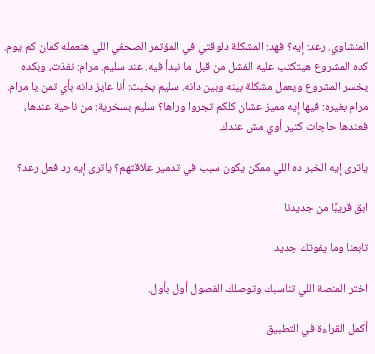المنشاوي. رعد: إيه؟ فهد: المشكلة دلوقتي في المؤتمر الصحفي اللي هنعمله كمان كم يوم. كده المشروع هيتكتب عليه الفشل من قبل ما نبدأ فيه. عند سليم. مرام: نفذت، وبكده يخسر المشروع ويعمل مشكلة بينه وبين دانه. سليم بخبث: أنا عايز دانه بأي تمن يا مرام. مرام بغيره: فيها إيه مميز عشان كلكم تجروا وراها؟ سليم بسخرية: من ناحية عندها، فعندها حاجات كتير أوي مش عندك.

ياترى إيه الخبر ده اللي ممكن يكون سبب في تدمير علاقتهم؟ ياترى إيه رد فعل رعد؟

ابق قريبًا من جديدنا

تابعنا وما يفوتك جديد

اختر المنصة اللي تناسبك وتوصلك الفصول أول بأول.

أكمل القراءة في التطبيق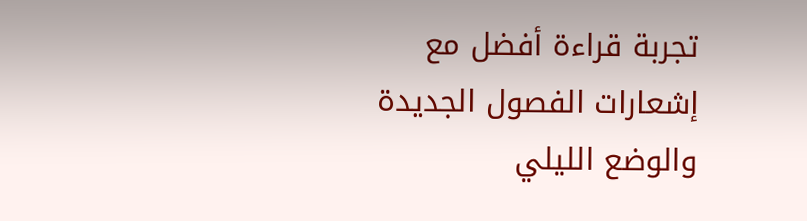تجربة قراءة أفضل مع إشعارات الفصول الجديدة والوضع الليلي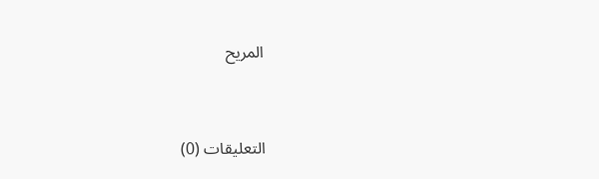المريح



التعليقات (0)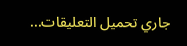جاري تحميل التعليقات...